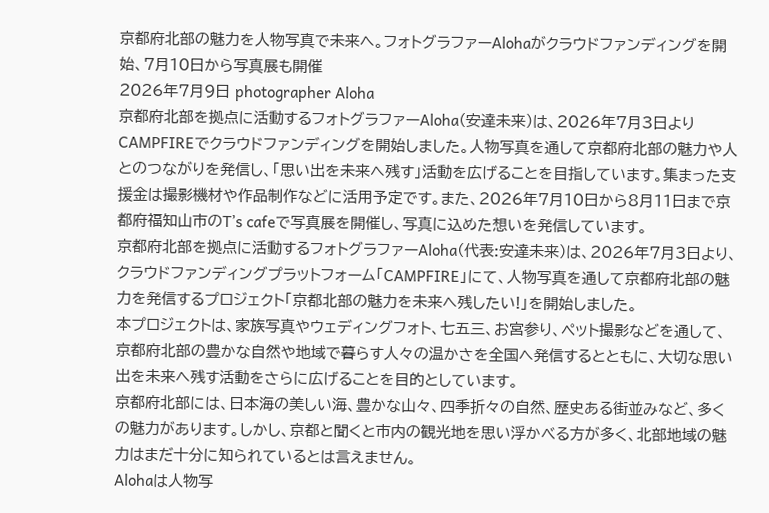京都府北部の魅力を人物写真で未来へ。フォトグラファーAlohaがクラウドファンディングを開始、7月10日から写真展も開催
2026年7月9日 photographer Aloha
京都府北部を拠点に活動するフォトグラファーAloha(安達未来)は、2026年7月3日よりCAMPFIREでクラウドファンディングを開始しました。人物写真を通して京都府北部の魅力や人とのつながりを発信し、「思い出を未来へ残す」活動を広げることを目指しています。集まった支援金は撮影機材や作品制作などに活用予定です。また、2026年7月10日から8月11日まで京都府福知山市のT’s cafeで写真展を開催し、写真に込めた想いを発信しています。
京都府北部を拠点に活動するフォトグラファーAloha(代表:安達未来)は、2026年7月3日より、クラウドファンディングプラットフォーム「CAMPFIRE」にて、人物写真を通して京都府北部の魅力を発信するプロジェクト「京都北部の魅力を未来へ残したい!」を開始しました。
本プロジェクトは、家族写真やウェディングフォト、七五三、お宮参り、ペット撮影などを通して、京都府北部の豊かな自然や地域で暮らす人々の温かさを全国へ発信するとともに、大切な思い出を未来へ残す活動をさらに広げることを目的としています。
京都府北部には、日本海の美しい海、豊かな山々、四季折々の自然、歴史ある街並みなど、多くの魅力があります。しかし、京都と聞くと市内の観光地を思い浮かべる方が多く、北部地域の魅力はまだ十分に知られているとは言えません。
Alohaは人物写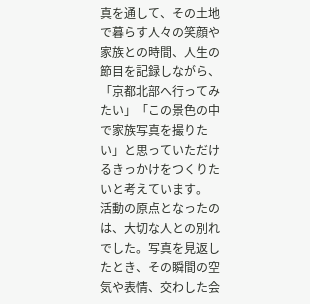真を通して、その土地で暮らす人々の笑顔や家族との時間、人生の節目を記録しながら、「京都北部へ行ってみたい」「この景色の中で家族写真を撮りたい」と思っていただけるきっかけをつくりたいと考えています。
活動の原点となったのは、大切な人との別れでした。写真を見返したとき、その瞬間の空気や表情、交わした会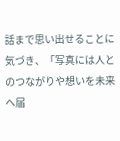話まで思い出せることに気づき、「写真には人とのつながりや想いを未来へ届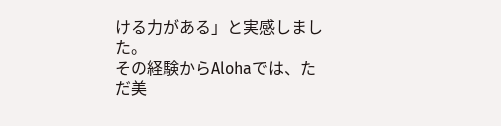ける力がある」と実感しました。
その経験からAlohaでは、ただ美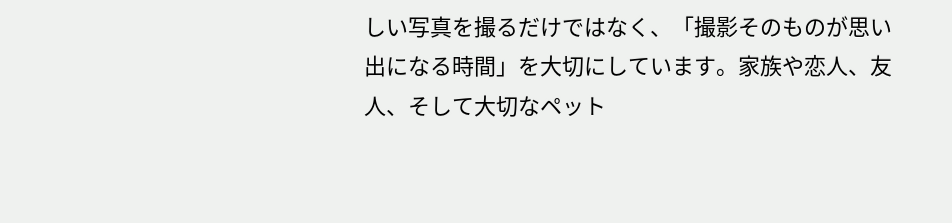しい写真を撮るだけではなく、「撮影そのものが思い出になる時間」を大切にしています。家族や恋人、友人、そして大切なペット